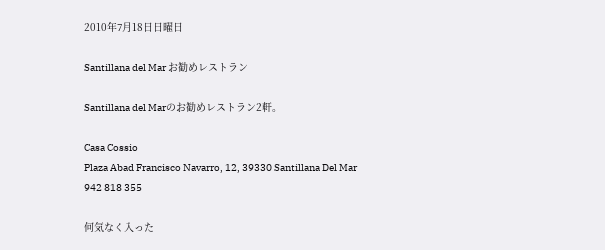2010年7月18日日曜日

Santillana del Mar お勧めレストラン

Santillana del Marのお勧めレストラン2軒。

Casa Cossio
Plaza Abad Francisco Navarro, 12, 39330 Santillana Del Mar
942 818 355

何気なく入った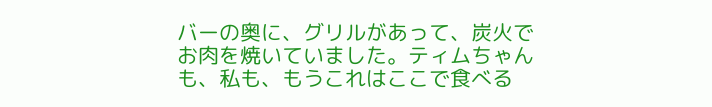バーの奥に、グリルがあって、炭火でお肉を焼いていました。ティムちゃんも、私も、もうこれはここで食べる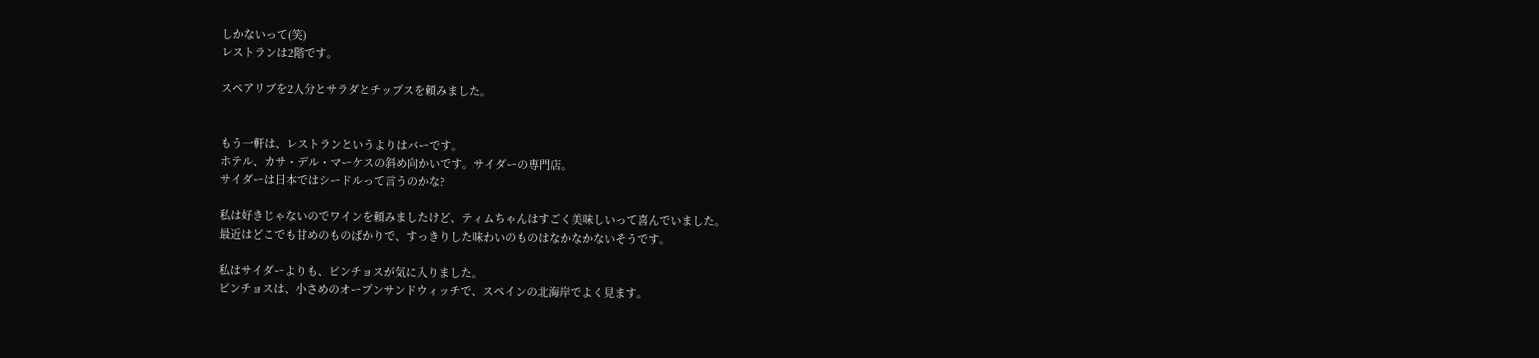しかないって(笑)
レストランは2階です。

スペアリブを2人分とサラダとチップスを頼みました。


もう一軒は、レストランというよりはバーです。
ホテル、カサ・デル・マーケスの斜め向かいです。サイダーの専門店。
サイダーは日本ではシードルって言うのかな?

私は好きじゃないのでワインを頼みましたけど、ティムちゃんはすごく美味しいって喜んでいました。
最近はどこでも甘めのものばかりで、すっきりした味わいのものはなかなかないそうです。

私はサイダーよりも、ピンチョスが気に入りました。
ピンチョスは、小さめのオープンサンドウィッチで、スペインの北海岸でよく見ます。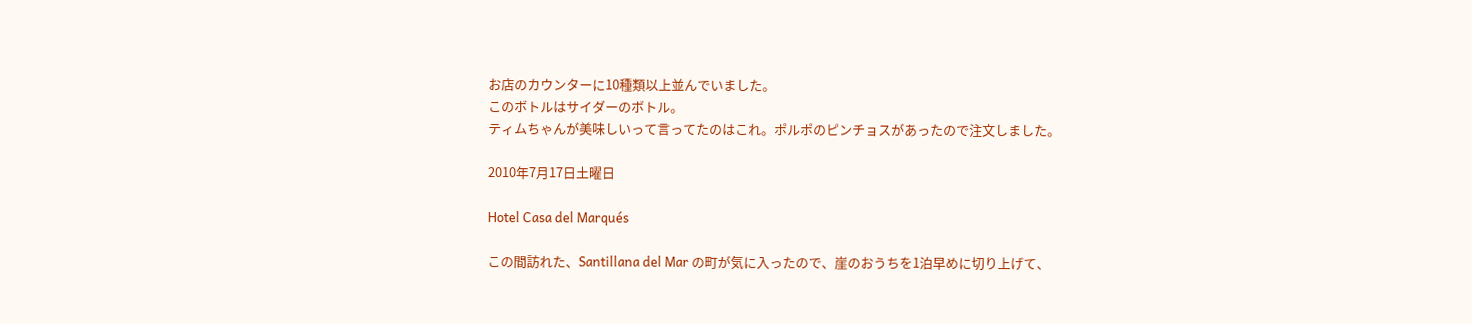お店のカウンターに10種類以上並んでいました。
このボトルはサイダーのボトル。
ティムちゃんが美味しいって言ってたのはこれ。ポルポのピンチョスがあったので注文しました。

2010年7月17日土曜日

Hotel Casa del Marqués

この間訪れた、Santillana del Mar の町が気に入ったので、崖のおうちを1泊早めに切り上げて、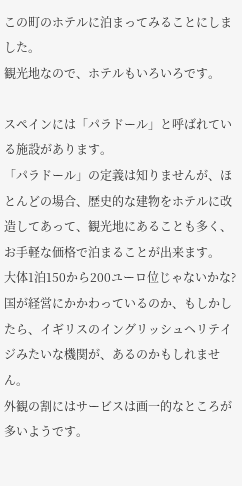この町のホテルに泊まってみることにしました。
観光地なので、ホテルもいろいろです。

スペインには「パラドール」と呼ばれている施設があります。
「パラドール」の定義は知りませんが、ほとんどの場合、歴史的な建物をホテルに改造してあって、観光地にあることも多く、お手軽な価格で泊まることが出来ます。
大体1泊150から200ユーロ位じゃないかな?
国が経営にかかわっているのか、もしかしたら、イギリスのイングリッシュヘリテイジみたいな機関が、あるのかもしれません。
外観の割にはサービスは画一的なところが多いようです。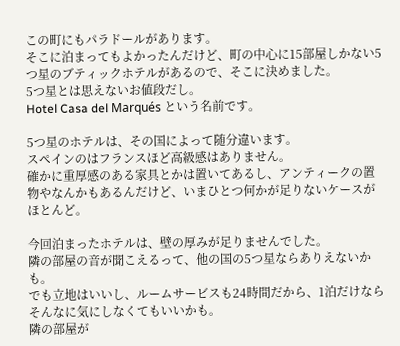この町にもパラドールがあります。
そこに泊まってもよかったんだけど、町の中心に15部屋しかない5つ星のブティックホテルがあるので、そこに決めました。
5つ星とは思えないお値段だし。
Hotel Casa del Marqués という名前です。

5つ星のホテルは、その国によって随分違います。
スペインのはフランスほど高級感はありません。
確かに重厚感のある家具とかは置いてあるし、アンティークの置物やなんかもあるんだけど、いまひとつ何かが足りないケースがほとんど。

今回泊まったホテルは、壁の厚みが足りませんでした。
隣の部屋の音が聞こえるって、他の国の5つ星ならありえないかも。
でも立地はいいし、ルームサービスも24時間だから、1泊だけならそんなに気にしなくてもいいかも。
隣の部屋が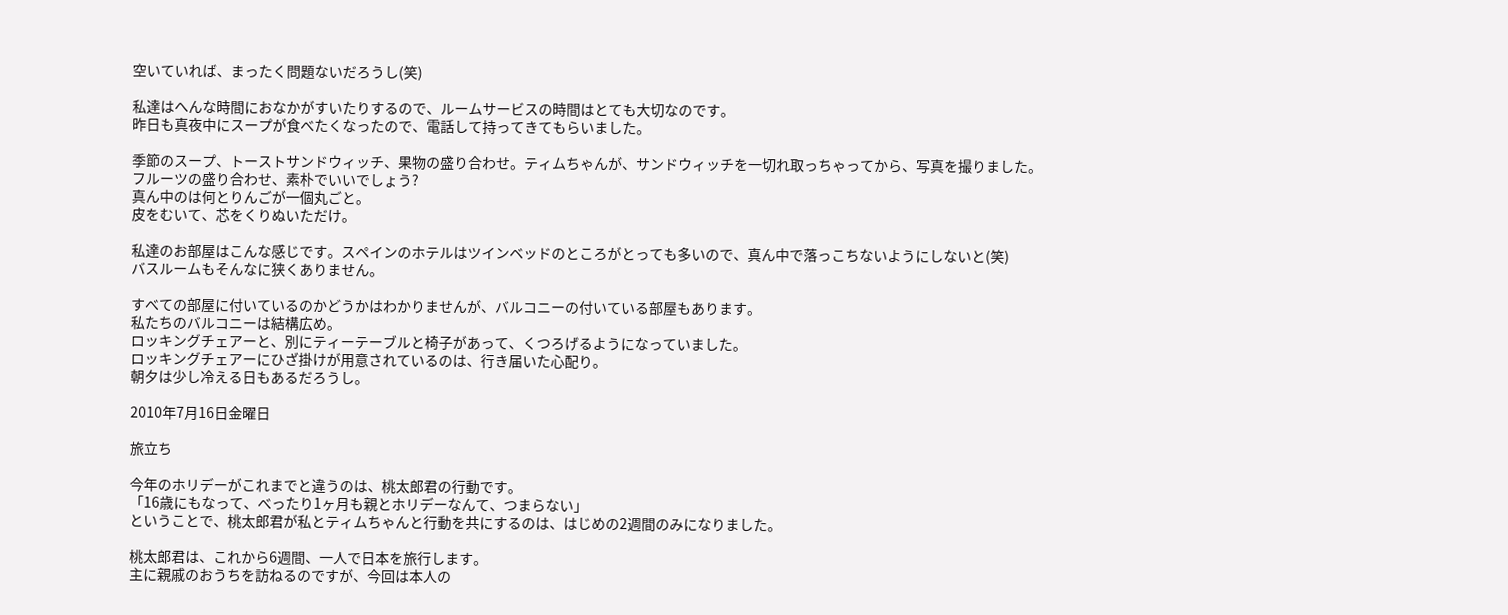空いていれば、まったく問題ないだろうし(笑)

私達はへんな時間におなかがすいたりするので、ルームサービスの時間はとても大切なのです。
昨日も真夜中にスープが食べたくなったので、電話して持ってきてもらいました。

季節のスープ、トーストサンドウィッチ、果物の盛り合わせ。ティムちゃんが、サンドウィッチを一切れ取っちゃってから、写真を撮りました。
フルーツの盛り合わせ、素朴でいいでしょう?
真ん中のは何とりんごが一個丸ごと。
皮をむいて、芯をくりぬいただけ。

私達のお部屋はこんな感じです。スペインのホテルはツインベッドのところがとっても多いので、真ん中で落っこちないようにしないと(笑)
バスルームもそんなに狭くありません。

すべての部屋に付いているのかどうかはわかりませんが、バルコニーの付いている部屋もあります。
私たちのバルコニーは結構広め。
ロッキングチェアーと、別にティーテーブルと椅子があって、くつろげるようになっていました。
ロッキングチェアーにひざ掛けが用意されているのは、行き届いた心配り。
朝夕は少し冷える日もあるだろうし。

2010年7月16日金曜日

旅立ち

今年のホリデーがこれまでと違うのは、桃太郎君の行動です。
「16歳にもなって、べったり1ヶ月も親とホリデーなんて、つまらない」
ということで、桃太郎君が私とティムちゃんと行動を共にするのは、はじめの2週間のみになりました。

桃太郎君は、これから6週間、一人で日本を旅行します。
主に親戚のおうちを訪ねるのですが、今回は本人の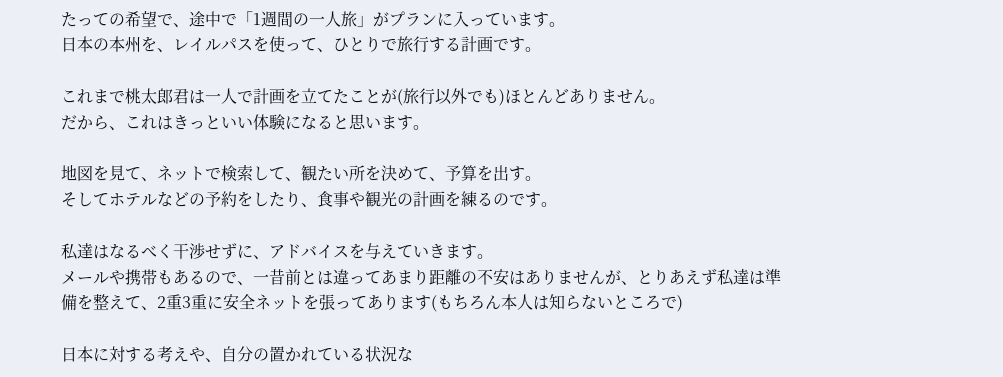たっての希望で、途中で「1週間の一人旅」がプランに入っています。
日本の本州を、レイルパスを使って、ひとりで旅行する計画です。

これまで桃太郎君は一人で計画を立てたことが(旅行以外でも)ほとんどありません。
だから、これはきっといい体験になると思います。

地図を見て、ネットで検索して、観たい所を決めて、予算を出す。
そしてホテルなどの予約をしたり、食事や観光の計画を練るのです。

私達はなるべく干渉せずに、アドバイスを与えていきます。
メールや携帯もあるので、一昔前とは違ってあまり距離の不安はありませんが、とりあえず私達は準備を整えて、2重3重に安全ネットを張ってあります(もちろん本人は知らないところで)

日本に対する考えや、自分の置かれている状況な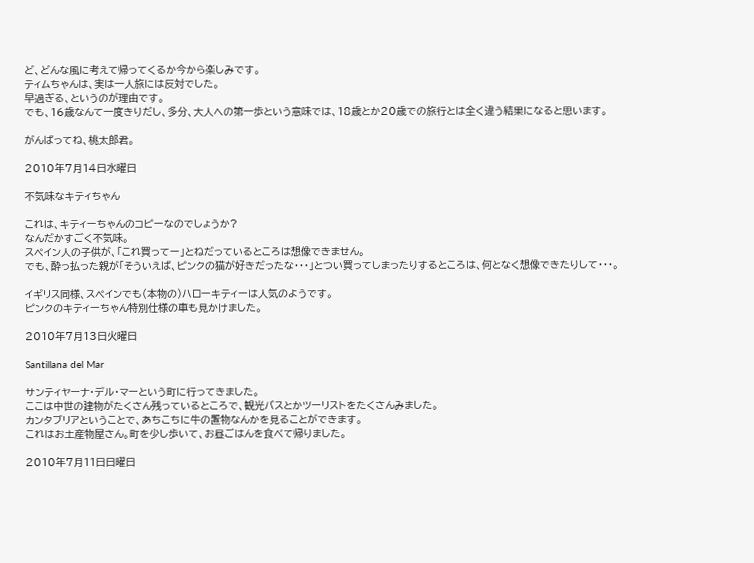ど、どんな風に考えて帰ってくるか今から楽しみです。
ティムちゃんは、実は一人旅には反対でした。
早過ぎる、というのが理由です。
でも、16歳なんて一度きりだし、多分、大人への第一歩という意味では、18歳とか20歳での旅行とは全く違う結果になると思います。

がんばってね、桃太郎君。

2010年7月14日水曜日

不気味なキティちゃん

これは、キティーちゃんのコピーなのでしょうか?
なんだかすごく不気味。
スペイン人の子供が、「これ買ってー」とねだっているところは想像できません。
でも、酔っ払った親が「そういえば、ピンクの猫が好きだったな・・・」とつい買ってしまったりするところは、何となく想像できたりして・・・。

イギリス同様、スペインでも(本物の)ハローキティーは人気のようです。
ピンクのキティーちゃん特別仕様の車も見かけました。

2010年7月13日火曜日

Santillana del Mar

サンティヤーナ・デル・マーという町に行ってきました。
ここは中世の建物がたくさん残っているところで、観光バスとかツーリストをたくさんみました。
カンタブリアということで、あちこちに牛の置物なんかを見ることができます。
これはお土産物屋さん。町を少し歩いて、お昼ごはんを食べて帰りました。

2010年7月11日日曜日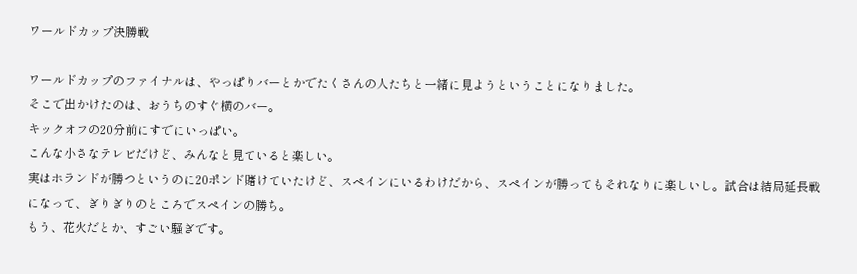ワールドカップ決勝戦

ワールドカップのファイナルは、やっぱりバーとかでたくさんの人たちと一緒に見ようということになりました。
そこで出かけたのは、おうちのすぐ横のバー。
キックオフの20分前にすでにいっぱい。
こんな小さなテレビだけど、みんなと見ていると楽しい。
実はホランドが勝つというのに20ポンド賭けていたけど、スペインにいるわけだから、スペインが勝ってもそれなりに楽しいし。試合は結局延長戦になって、ぎりぎりのところでスペインの勝ち。
もう、花火だとか、すごい騒ぎです。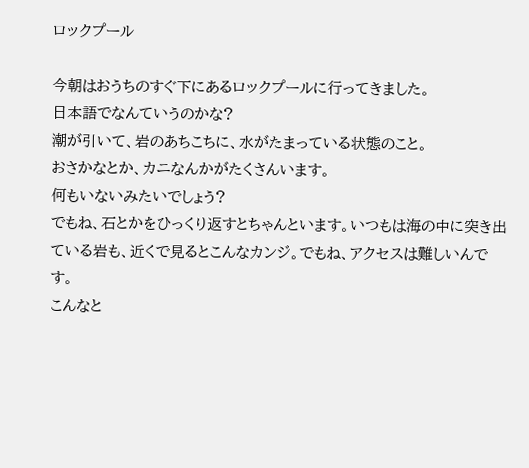ロックプール

今朝はおうちのすぐ下にあるロックプールに行ってきました。
日本語でなんていうのかな?
潮が引いて、岩のあちこちに、水がたまっている状態のこと。
おさかなとか、カニなんかがたくさんいます。
何もいないみたいでしょう?
でもね、石とかをひっくり返すとちゃんといます。いつもは海の中に突き出ている岩も、近くで見るとこんなカンジ。でもね、アクセスは難しいんです。
こんなと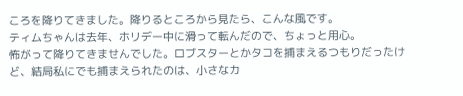ころを降りてきました。降りるところから見たら、こんな風です。
ティムちゃんは去年、ホリデー中に滑って転んだので、ちょっと用心。
怖がって降りてきませんでした。ロブスターとかタコを捕まえるつもりだったけど、結局私にでも捕まえられたのは、小さなカ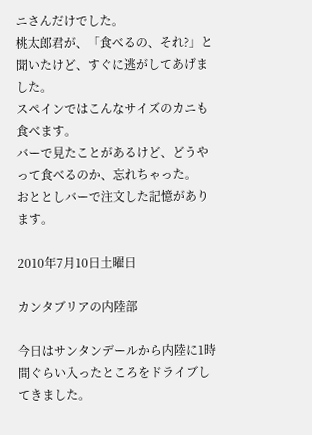ニさんだけでした。
桃太郎君が、「食べるの、それ?」と聞いたけど、すぐに逃がしてあげました。
スペインではこんなサイズのカニも食べます。
バーで見たことがあるけど、どうやって食べるのか、忘れちゃった。
おととしバーで注文した記憶があります。

2010年7月10日土曜日

カンタブリアの内陸部

今日はサンタンデールから内陸に1時間ぐらい入ったところをドライブしてきました。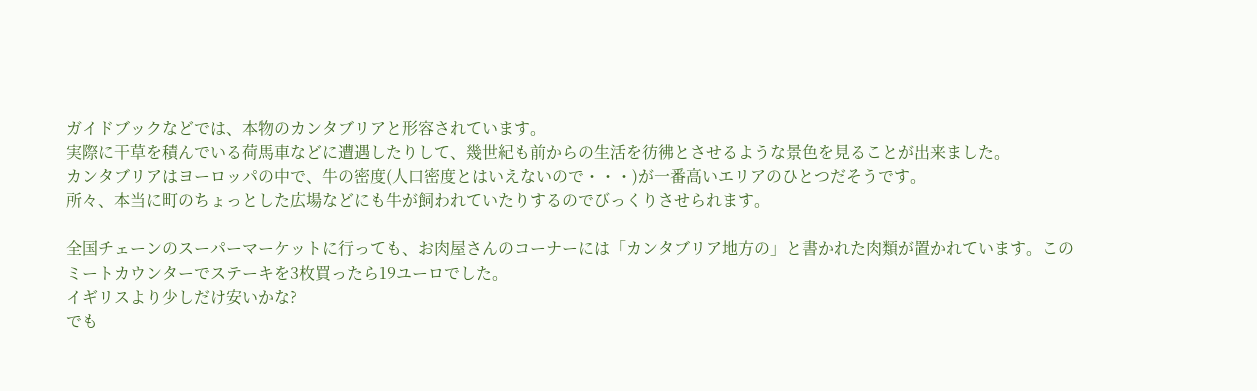ガイドブックなどでは、本物のカンタブリアと形容されています。
実際に干草を積んでいる荷馬車などに遭遇したりして、幾世紀も前からの生活を彷彿とさせるような景色を見ることが出来ました。
カンタブリアはヨーロッパの中で、牛の密度(人口密度とはいえないので・・・)が一番高いエリアのひとつだそうです。
所々、本当に町のちょっとした広場などにも牛が飼われていたりするのでびっくりさせられます。

全国チェーンのスーパーマーケットに行っても、お肉屋さんのコーナーには「カンタブリア地方の」と書かれた肉類が置かれています。このミートカウンターでステーキを3枚買ったら19ユーロでした。
イギリスより少しだけ安いかな?
でも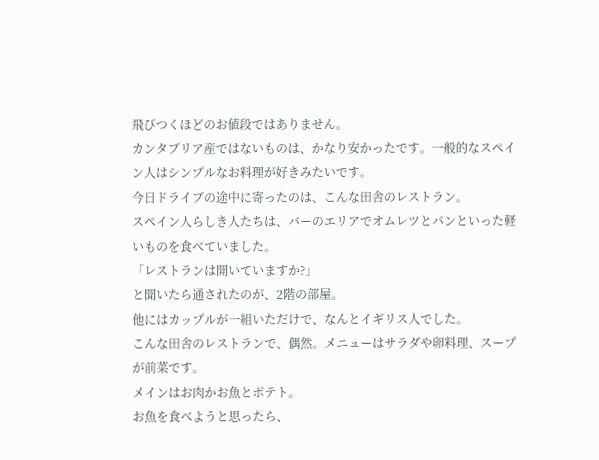飛びつくほどのお値段ではありません。
カンタブリア産ではないものは、かなり安かったです。一般的なスペイン人はシンプルなお料理が好きみたいです。
今日ドライブの途中に寄ったのは、こんな田舎のレストラン。
スペイン人らしき人たちは、バーのエリアでオムレツとパンといった軽いものを食べていました。
「レストランは開いていますか?」
と聞いたら通されたのが、2階の部屋。
他にはカップルが一組いただけで、なんとイギリス人でした。
こんな田舎のレストランで、偶然。メニューはサラダや卵料理、スープが前菜です。
メインはお肉かお魚とポテト。
お魚を食べようと思ったら、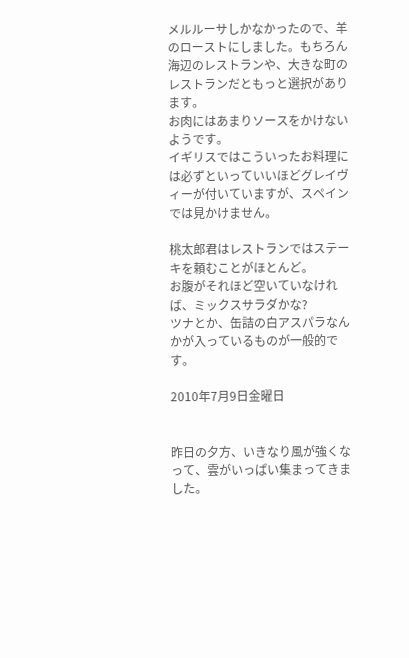メルルーサしかなかったので、羊のローストにしました。もちろん海辺のレストランや、大きな町のレストランだともっと選択があります。
お肉にはあまりソースをかけないようです。
イギリスではこういったお料理には必ずといっていいほどグレイヴィーが付いていますが、スペインでは見かけません。

桃太郎君はレストランではステーキを頼むことがほとんど。
お腹がそれほど空いていなければ、ミックスサラダかな?
ツナとか、缶詰の白アスパラなんかが入っているものが一般的です。

2010年7月9日金曜日


昨日の夕方、いきなり風が強くなって、雲がいっぱい集まってきました。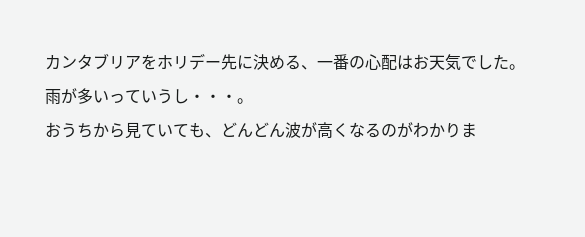カンタブリアをホリデー先に決める、一番の心配はお天気でした。
雨が多いっていうし・・・。
おうちから見ていても、どんどん波が高くなるのがわかりま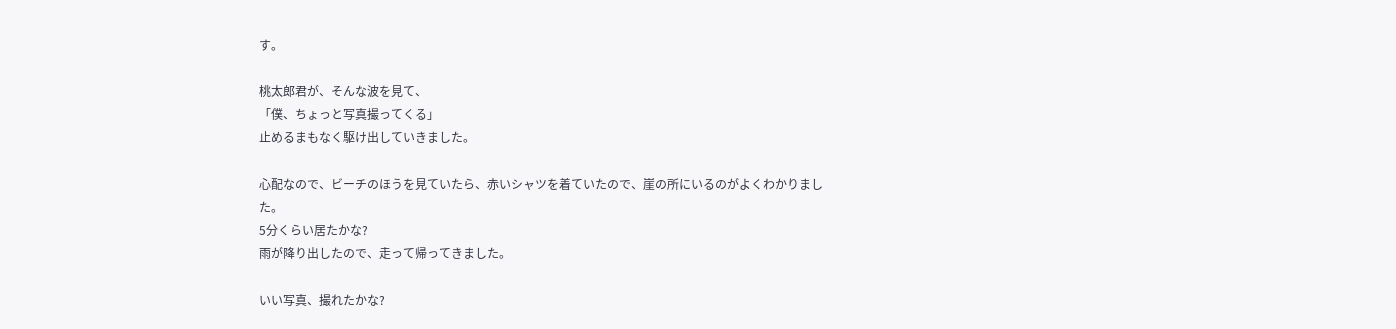す。

桃太郎君が、そんな波を見て、
「僕、ちょっと写真撮ってくる」
止めるまもなく駆け出していきました。

心配なので、ビーチのほうを見ていたら、赤いシャツを着ていたので、崖の所にいるのがよくわかりました。
5分くらい居たかな?
雨が降り出したので、走って帰ってきました。

いい写真、撮れたかな?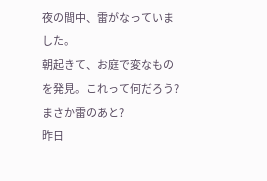夜の間中、雷がなっていました。
朝起きて、お庭で変なものを発見。これって何だろう?
まさか雷のあと?
昨日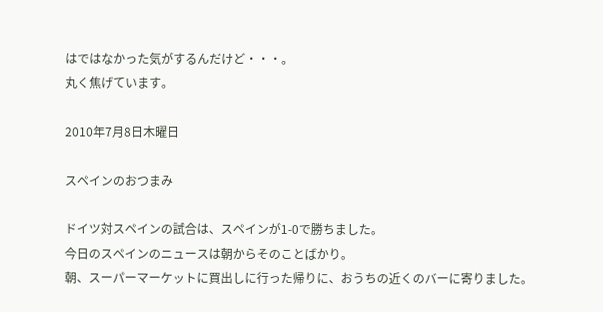はではなかった気がするんだけど・・・。
丸く焦げています。

2010年7月8日木曜日

スペインのおつまみ

ドイツ対スペインの試合は、スペインが1-0で勝ちました。
今日のスペインのニュースは朝からそのことばかり。
朝、スーパーマーケットに買出しに行った帰りに、おうちの近くのバーに寄りました。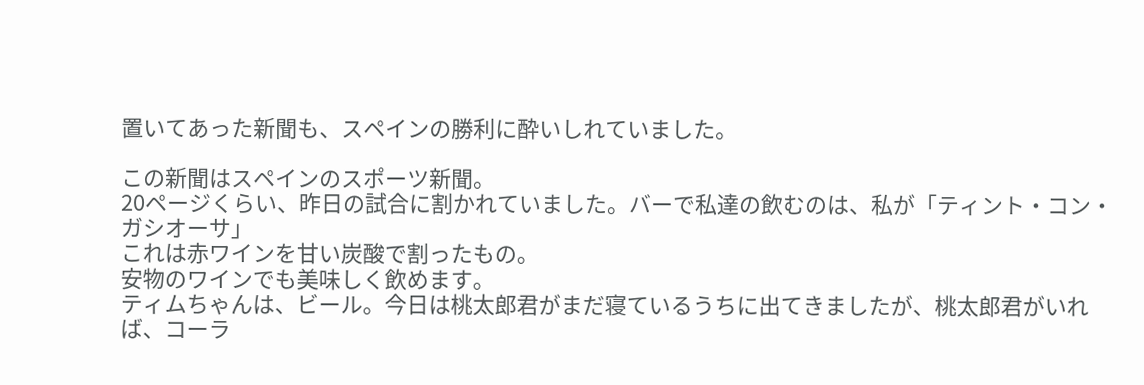置いてあった新聞も、スペインの勝利に酔いしれていました。

この新聞はスペインのスポーツ新聞。
20ページくらい、昨日の試合に割かれていました。バーで私達の飲むのは、私が「ティント・コン・ガシオーサ」
これは赤ワインを甘い炭酸で割ったもの。
安物のワインでも美味しく飲めます。
ティムちゃんは、ビール。今日は桃太郎君がまだ寝ているうちに出てきましたが、桃太郎君がいれば、コーラ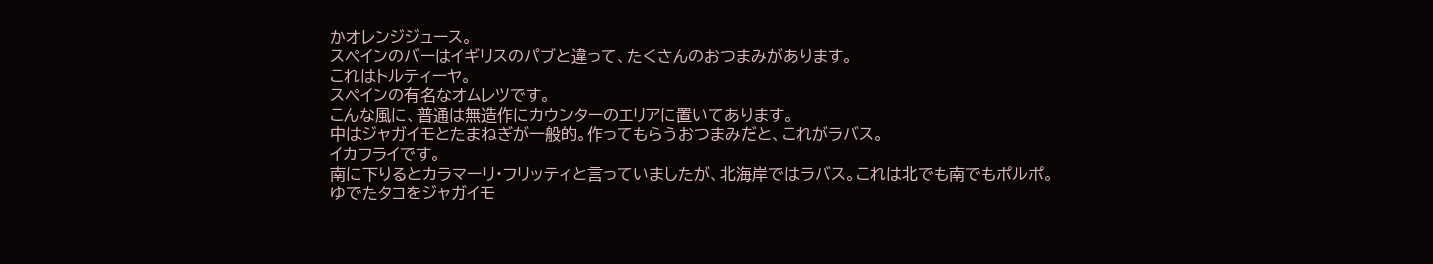かオレンジジュース。
スペインのバーはイギリスのパブと違って、たくさんのおつまみがあります。
これはトルティーヤ。
スペインの有名なオムレツです。
こんな風に、普通は無造作にカウンターのエリアに置いてあります。
中はジャガイモとたまねぎが一般的。作ってもらうおつまみだと、これがラバス。
イカフライです。
南に下りるとカラマーリ・フリッティと言っていましたが、北海岸ではラバス。これは北でも南でもポルポ。
ゆでたタコをジャガイモ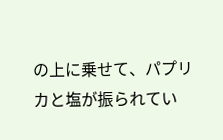の上に乗せて、パプリカと塩が振られてい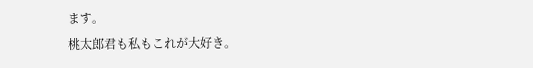ます。
桃太郎君も私もこれが大好き。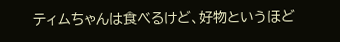ティムちゃんは食べるけど、好物というほど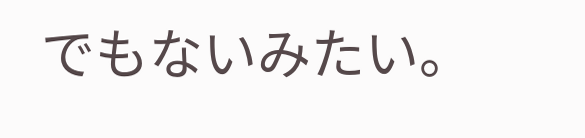でもないみたい。